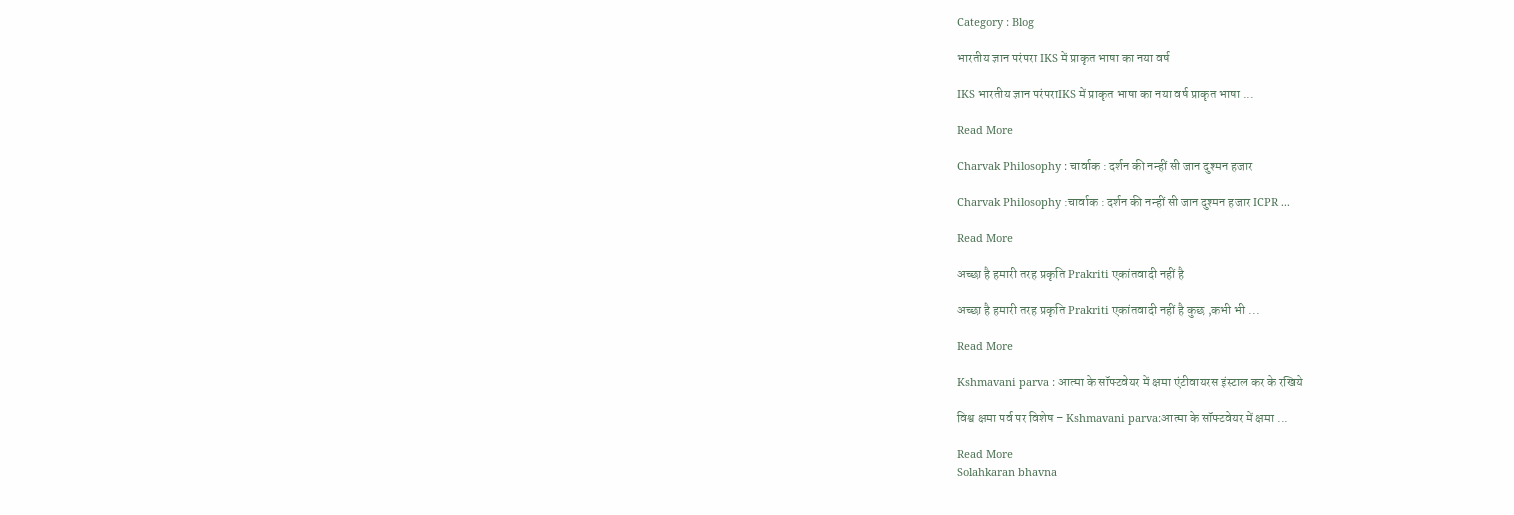Category : Blog

भारतीय ज्ञान परंपरा IKS में प्राकृत भाषा का नया वर्ष

IKS भारतीय ज्ञान परंपराIKS में प्राकृत भाषा का नया वर्ष प्राकृत भाषा ...

Read More

Charvak Philosophy : चार्वाक : दर्शन की नन्हीं सी जान दुश्मन हजार

Charvak Philosophy :चार्वाक : दर्शन की नन्हीं सी जान दुश्मन हजार ICPR ...

Read More

अच्छा है हमारी तरह प्रकृति Prakriti एकांतवादी नहीं है

अच्छा है हमारी तरह प्रकृति Prakriti एकांतवादी नहीं है कुछ ,कभी भी ...

Read More

Kshmavani parva : आत्मा के सॉफ्टवेयर में क्षमा एंटीवायरस इंस्टाल कर के रखिये

विश्व क्षमा पर्व पर विशेष – Kshmavani parva:आत्मा के सॉफ्टवेयर में क्षमा ...

Read More
Solahkaran bhavna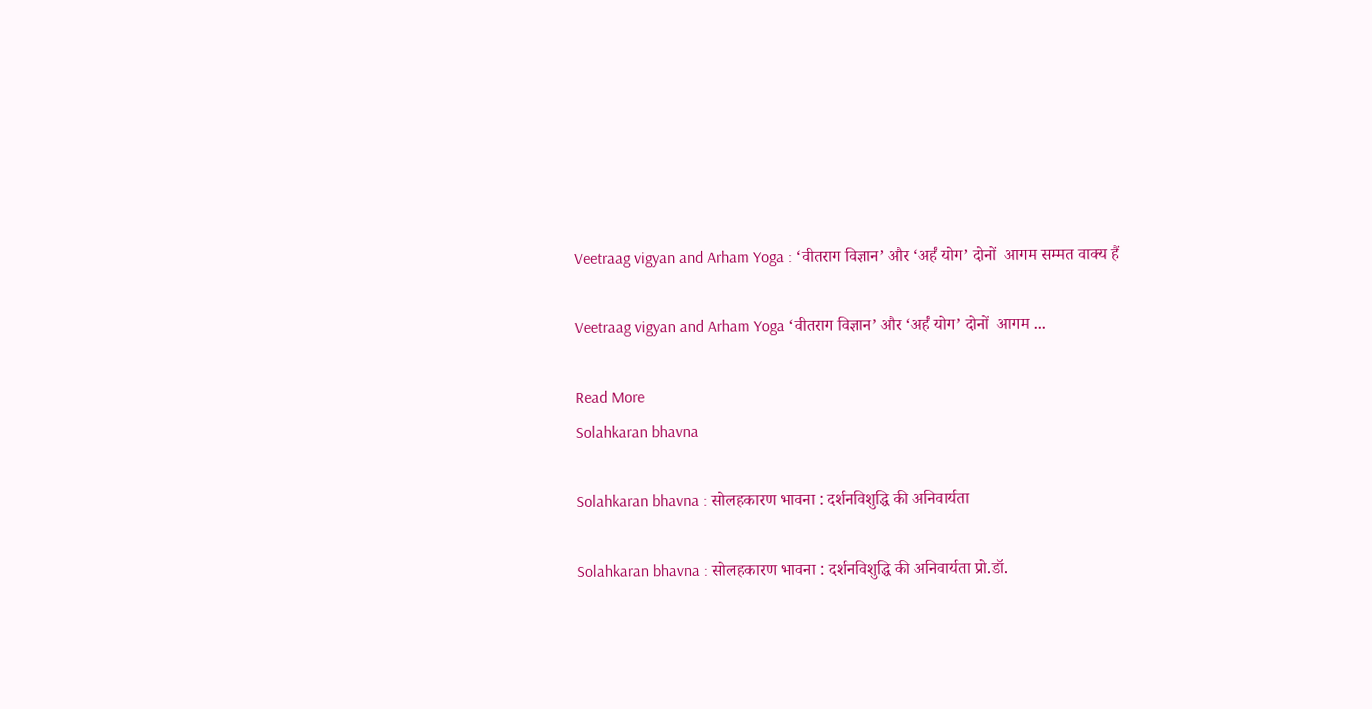Veetraag vigyan and Arham Yoga : ‘वीतराग विज्ञान’ और ‘अर्हं योग’ दोनों  आगम सम्मत वाक्य हैं

Veetraag vigyan and Arham Yoga ‘वीतराग विज्ञान’ और ‘अर्हं योग’ दोनों  आगम ...

Read More
Solahkaran bhavna

Solahkaran bhavna : सोलहकारण भावना : दर्शनविशुद्धि की अनिवार्यता

Solahkaran bhavna : सोलहकारण भावना : दर्शनविशुद्धि की अनिवार्यता प्रो.डॉ.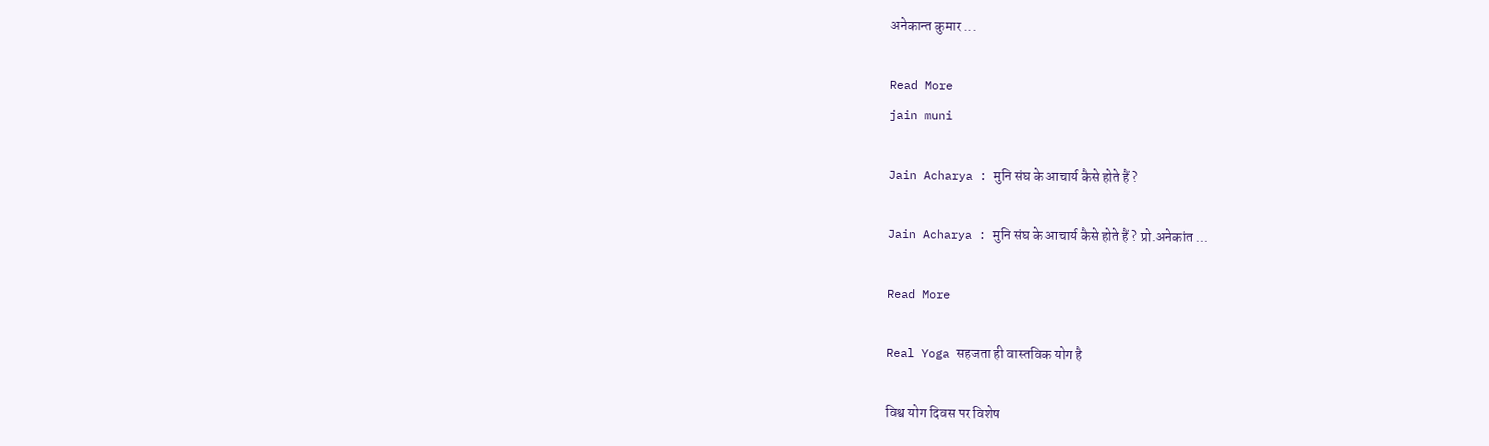अनेकान्त कुमार ...

Read More
jain muni

Jain Acharya : मुनि संघ के आचार्य कैसे होते हैं ?

Jain Acharya : मुनि संघ के आचार्य कैसे होते हैं ? प्रो.अनेकांत ...

Read More

Real Yoga सहजता ही वास्तविक योग है

विश्व योग दिवस पर विशेष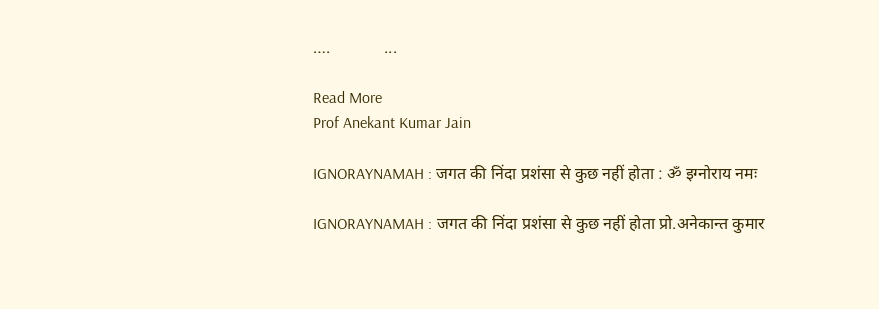….             ...

Read More
Prof Anekant Kumar Jain

IGNORAYNAMAH : जगत की निंदा प्रशंसा से कुछ नहीं होता : ॐ इग्नोराय नमः

IGNORAYNAMAH : जगत की निंदा प्रशंसा से कुछ नहीं होता प्रो.अनेकान्त कुमार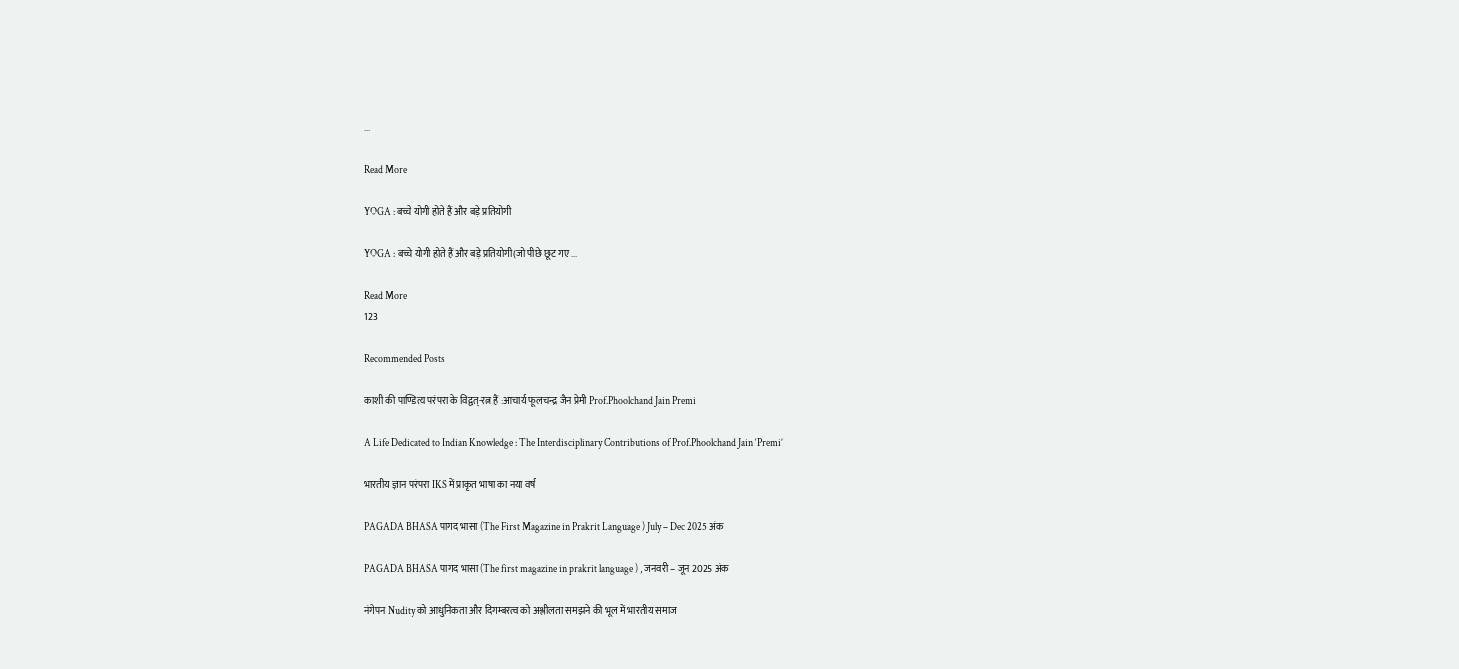...

Read More

YOGA : बच्चे योगी होते हैं और बड़े प्रतियोगी

YOGA : बच्चे योगी होते हैं और बड़े प्रतियोगी(जो पीछे छूट गए ...

Read More
123

Recommended Posts

काशी की पाण्डित्य परंपरा के विद्वत्-रत्न हैं :आचार्य फूलचन्द्र जैन प्रेमी Prof.Phoolchand Jain Premi

A Life Dedicated to Indian Knowledge : The Interdisciplinary Contributions of Prof.Phoolchand Jain ‘Premi’

भारतीय ज्ञान परंपरा IKS में प्राकृत भाषा का नया वर्ष

PAGADA BHASA पागद भासा (The First Magazine in Prakrit Language ) July – Dec 2025 अंक

PAGADA BHASA पागद भासा(The first magazine in prakrit language ) , जनवरी – जून 2025 अंक

नंगेपन Nudity को आधुनिकता और दिगम्बरत्व को अश्लीलता समझने की भूल में भारतीय समाज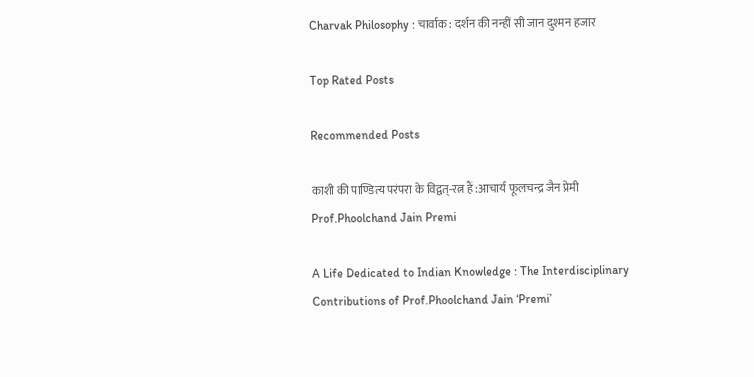Charvak Philosophy : चार्वाक : दर्शन की नन्हीं सी जान दुश्मन हजार

Top Rated Posts

Recommended Posts

काशी की पाण्डित्य परंपरा के विद्वत्-रत्न हैं :आचार्य फूलचन्द्र जैन प्रेमी Prof.Phoolchand Jain Premi

A Life Dedicated to Indian Knowledge : The Interdisciplinary Contributions of Prof.Phoolchand Jain ‘Premi’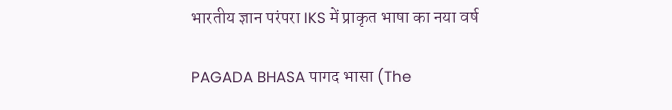भारतीय ज्ञान परंपरा IKS में प्राकृत भाषा का नया वर्ष

PAGADA BHASA पागद भासा (The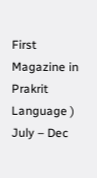First Magazine in Prakrit Language ) July – Dec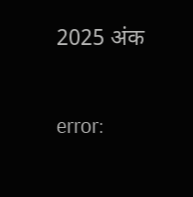2025 अंक

error: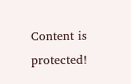Content is protected!